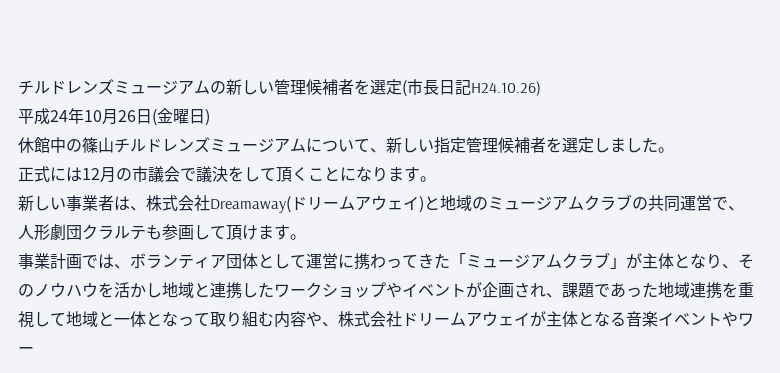チルドレンズミュージアムの新しい管理候補者を選定(市長日記H24.10.26)
平成24年10月26日(金曜日)
休館中の篠山チルドレンズミュージアムについて、新しい指定管理候補者を選定しました。
正式には12月の市議会で議決をして頂くことになります。
新しい事業者は、株式会社Dreamaway(ドリームアウェイ)と地域のミュージアムクラブの共同運営で、人形劇団クラルテも参画して頂けます。
事業計画では、ボランティア団体として運営に携わってきた「ミュージアムクラブ」が主体となり、そのノウハウを活かし地域と連携したワークショップやイベントが企画され、課題であった地域連携を重視して地域と一体となって取り組む内容や、株式会社ドリームアウェイが主体となる音楽イベントやワー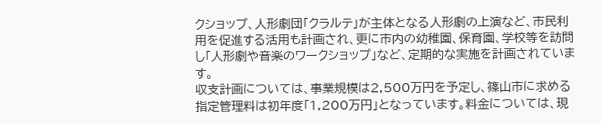クショップ、人形劇団「クラルテ」が主体となる人形劇の上演など、市民利用を促進する活用も計画され、更に市内の幼稚園、保育園、学校等を訪問し「人形劇や音楽のワークショップ」など、定期的な実施を計画されています。
収支計画については、事業規模は2,500万円を予定し、篠山市に求める指定管理料は初年度「1,200万円」となっています。料金については、現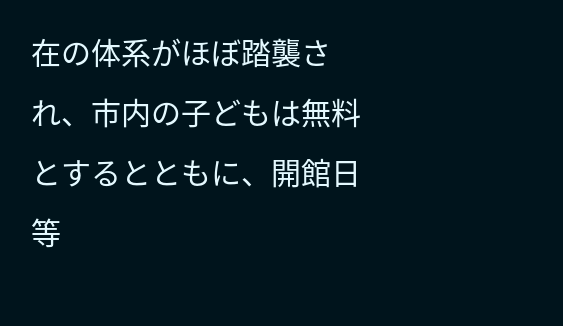在の体系がほぼ踏襲され、市内の子どもは無料とするとともに、開館日等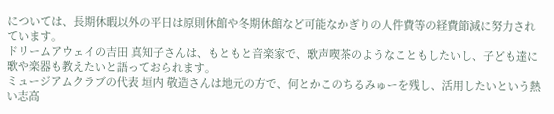については、長期休暇以外の平日は原則休館や冬期休館など可能なかぎりの人件費等の経費節減に努力されています。
ドリームアウェイの吉田 真知子さんは、もともと音楽家で、歌声喫茶のようなこともしたいし、子ども達に歌や楽器も教えたいと語っておられます。
ミュージアムクラブの代表 垣内 敬造さんは地元の方で、何とかこのちるみゅーを残し、活用したいという熱い志高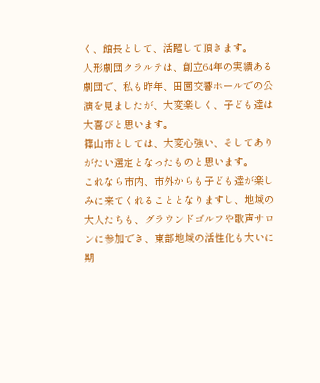く、館長として、活躍して頂きます。
人形劇団クラルテは、創立64年の実績ある劇団で、私も昨年、田園交響ホールでの公演を見ましたが、大変楽しく、子ども達は大喜びと思います。
篠山市としては、大変心強い、そしてありがたい選定となったものと思います。
これなら市内、市外からも子ども達が楽しみに来てくれることとなりますし、地域の大人たちも、グラウンドゴルフや歌声サロンに参加でき、東部地域の活性化も大いに期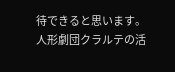待できると思います。
人形劇団クラルテの活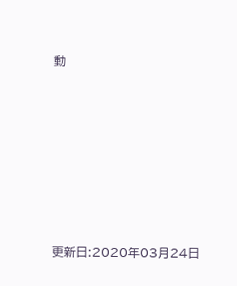動









更新日:2020年03月24日